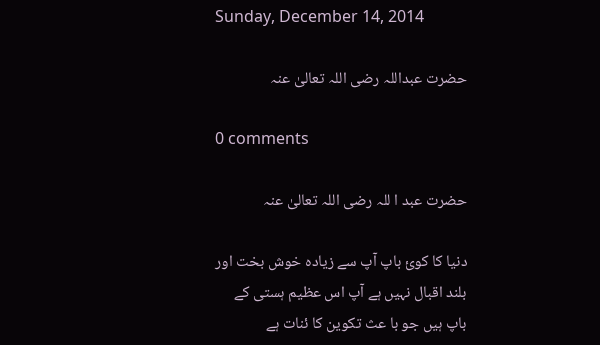Sunday, December 14, 2014

حضرت عبداللہ رضی اللہ تعالیٰ عنہ

0 comments

حضرت عبد ا للہ رضی اللہ تعالیٰ عنہ

دنیا کا کوئ باپ آپ سے زیادہ خوش بخت اور بلند اقبال نہیں ہے آپ اس عظیم ہستی کے باپ ہیں جو با عث تکوین کا ئنات ہے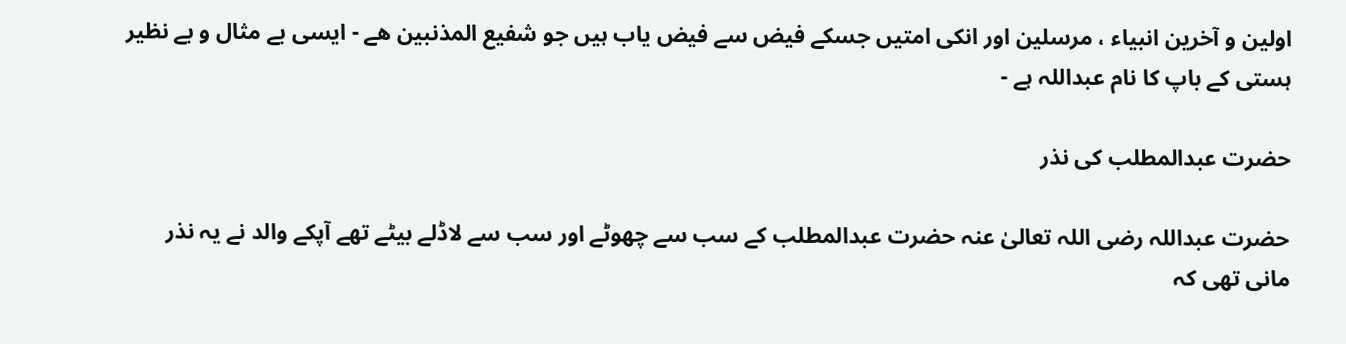اولین و آخرین انبیاء ، مرسلین اور انکی امتیں جسکے فیض سے فیض یاب ہیں جو شفیع المذنبین ھے - ایسی بے مثال و بے نظیر ہستی کے باپ کا نام عبداللہ ہے -

حضرت عبدالمطلب کی نذر

حضرت عبداللہ رضی اللہ تعالیٰ عنہ حضرت عبدالمطلب کے سب سے چھوٹے اور سب سے لاڈلے بیٹے تھے آپکے والد نے یہ نذر مانی تھی کہ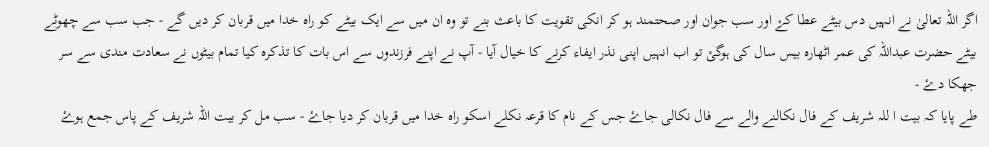اگر اللہ تعالیٰ نے انہیں دس بیٹے عطا کۓ اور سب جوان اور صحتمند ہو کر انکی تقویت کا باعث بنے تو وہ ان میں سے ایک بیٹے کو راہ خدا میں قربان کر دیں گے - جب سب سے چھوٹے بیٹے حضرت عبداللہ کی عمر اٹھارہ بیس سال کی ہوگئ تو اب انہیں اپنی نذر ایفاء کرنے کا خیال آیا - آپ نے اپنے فرزندوں سے اس بات کا تذکرہ کیا تمام بیٹوں نے سعادت مندی سے سر جھکا دۓ -
طے پایا کہ بیت ا للہ شریف کے فال نکالنے والے سے فال نکالی جاۓ جس کے نام کا قرعہ نکلے اسکو راہ خدا میں قربان کر دیا جاۓ - سب مل کر بیت اللہ شریف کے پاس جمع ہوۓ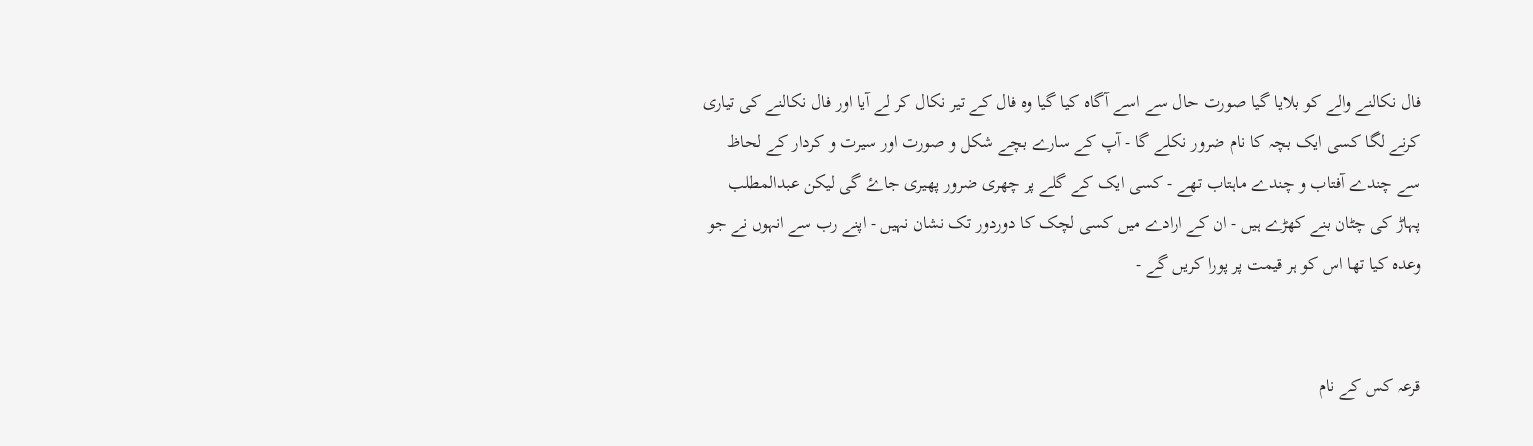فال نکالنے والے کو بلایا گیا صورت حال سے اسے آگاہ کیا گیا وہ فال کے تیر نکال کر لے آیا اور فال نکالنے کی تیاری کرنے لگا کسی ایک بچہ کا نام ضرور نکلے گا - آپ کے سارے بچے شکل و صورت اور سیرت و کردار کے لحاظ سے چندے آفتاب و چندے ماہتاب تھے - کسی ایک کے گلے پر چھری ضرور پھیری جاۓ گی لیکن عبدالمطلب پہاڑ کی چٹان بنے کھڑے ہیں - ان کے ارادے میں کسی لچک کا دوردور تک نشان نہیں - اپنے رب سے انہوں نے جو وعدہ کیا تھا اس کو ہر قیمت پر پورا کریں گے -


قرعہ کس کے نام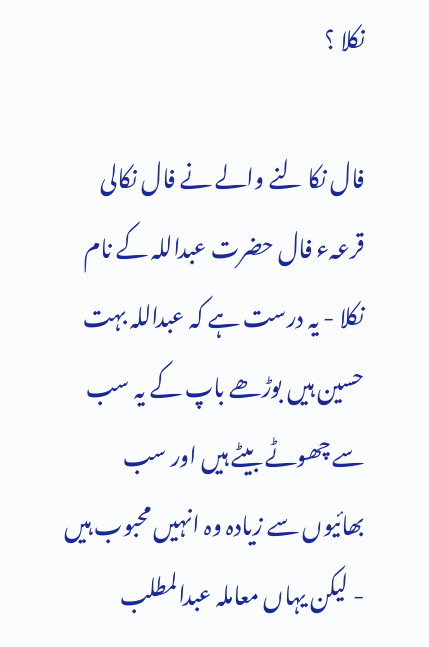نکلا ؟

فال نکا لنے والے نے فال نکالی قرعہء فال حضرت عبداللہ کے نام نکلا - یہ درست ہے کہ عبداللہ بہت حسین ہیں بوڑھے باپ کے یہ سب سے چھوٹے بیٹے ہیں اور سب بھائیوں سے زیادہ وہ انہیں محبوب ہیں - لیکن یہاں معاملہ عبدالمطلب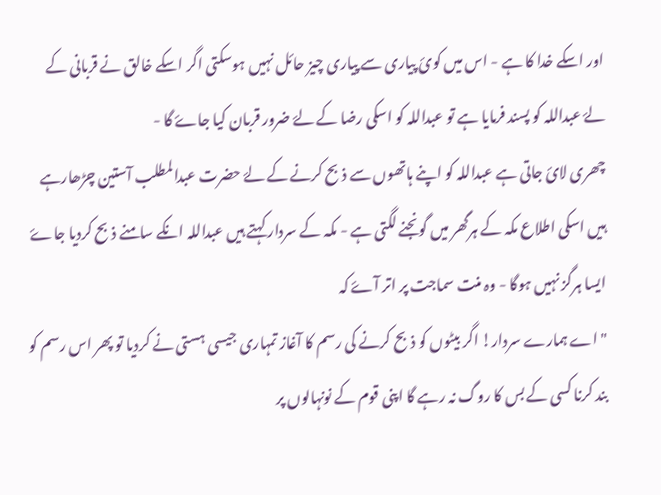اور اسکے خدا کا ہے - اس میں کوئ پیاری سے پیاری چیز حائل نہیں ہوسکتی اگر اسکے خالق نے قربانی کے لۓ عبداللہ کو پسند فرمایا ہے تو عبداللہ کو اسکی رضا کے لۓ ضرور قربان کیا جاۓ گا -
چھری لائ جاتی ہے عبداللہ کو اپنے ہاتھوں سے ذبح کرنے کے لۓ حضرت عبدالمطلب آستین چڑھارہے ہیں اسکی اطلاع مکہ کے ہرگھر میں گونجنے لگتی ہے - مکہ کے سردار کہتے ہیں عبداللہ انکے سامنے ذبح کردیا جاۓ ایسا ہرگز نہیں ہوگا - وہ منت سماجت پر اتر آۓ کہ
" اے ہمارے سردار! اگر بیٹوں کو ذبح کرنے کی رسم کا آغاز تمہاری جیسی ہستی نے کردیا تو پھر اس رسم کو بند کرنا کسی کے بس کا روگ نہ رہے گا اپنی قوم کے نونہالوں پر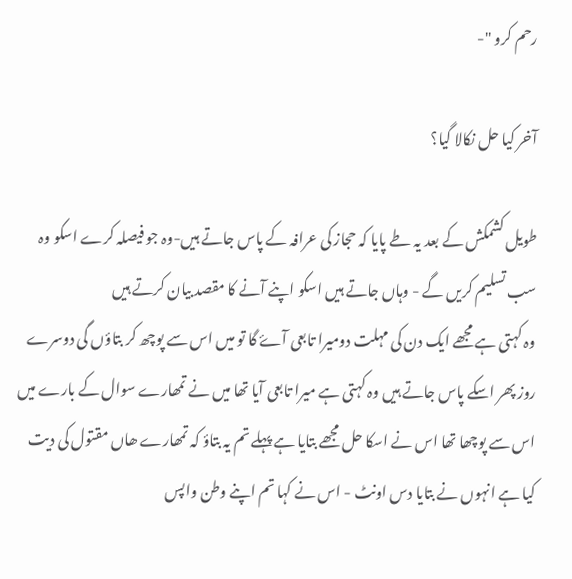رحم کرو "-

آخر کیا حل نکالا گیا؟

طویل کشمکش کے بعد یہ طے پایا کہ حجاز کی عرافہ کے پاس جاتے ہیں-وہ جو فیصلہ کرے اسکو وہ سب تسلیم کریں گے - وہاں جاتے ہیں اسکو اپنے آنے کا مقصد بیان کرتے ہیں
وہ کہتی ہے مجھے ایک دن کی مہلت دومیرا تابعی آۓ گا تو میں اس سے پوچھ کر بتاؤں گی دوسرے روز پھر اسکے پاس جاتے ہیں وہ کہتی ہے میرا تابعی آیا تھا میں نے تمھارے سوال کے بارے میں اس سے پوچھا تھا اس نے اسکا حل مجھے بتایا ہے پہلے تم یہ بتاؤ کہ تمھارے ھاں مقتول کی دیت کیا ہے انہوں نے بتایا دس اونٹ - اس نے کہا تم اپنے وطن واپس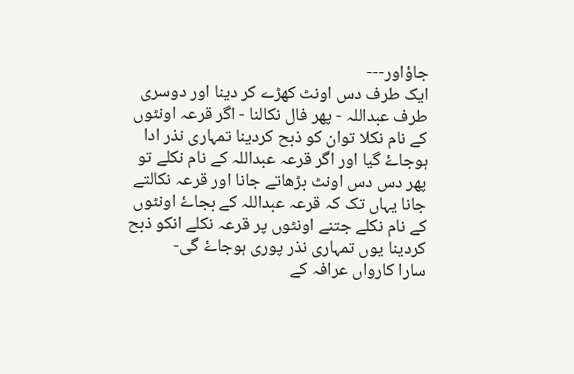جاؤاور---
ایک طرف دس اونٹ کھڑے کر دینا اور دوسری طرف عبداللہ - پھر فال نکالنا - اگر قرعہ اونٹوں کے نام نکلا توان کو ذبح کردینا تمہاری نذر ادا ہوجاۓ گیا اور اگر قرعہ عبداللہ کے نام نکلے تو پھر دس دس اونٹ بڑھاتے جانا اور قرعہ نکالتے جانا یہاں تک کہ قرعہ عبداللہ کے بجاۓ اونٹوں کے نام نکلے جتنے اونٹوں پر قرعہ نکلے انکو ذبح کردینا یوں تمہاری نذر پوری ہوجاۓ گی-
سارا کارواں عرافہ کے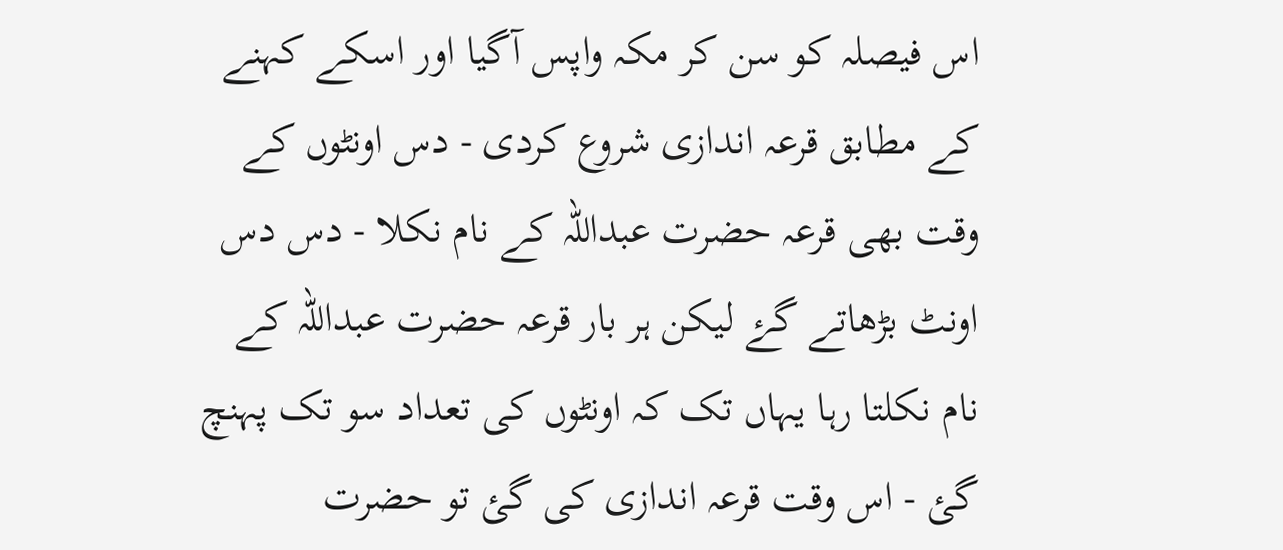اس فیصلہ کو سن کر مکہ واپس آگیا اور اسکے کہنے کے مطابق قرعہ اندازی شروع کردی - دس اونٹوں کے وقت بھی قرعہ حضرت عبداللہ کے نام نکلا - دس دس اونٹ بڑھاتے گۓ لیکن ہر بار قرعہ حضرت عبداللہ کے نام نکلتا رہا یہاں تک کہ اونٹوں کی تعداد سو تک پہنچ گئ - اس وقت قرعہ اندازی کی گئ تو حضرت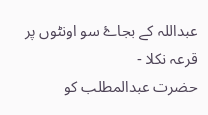عبداللہ کے بجاۓ سو اونٹوں پر قرعہ نکلا -
حضرت عبدالمطلب کو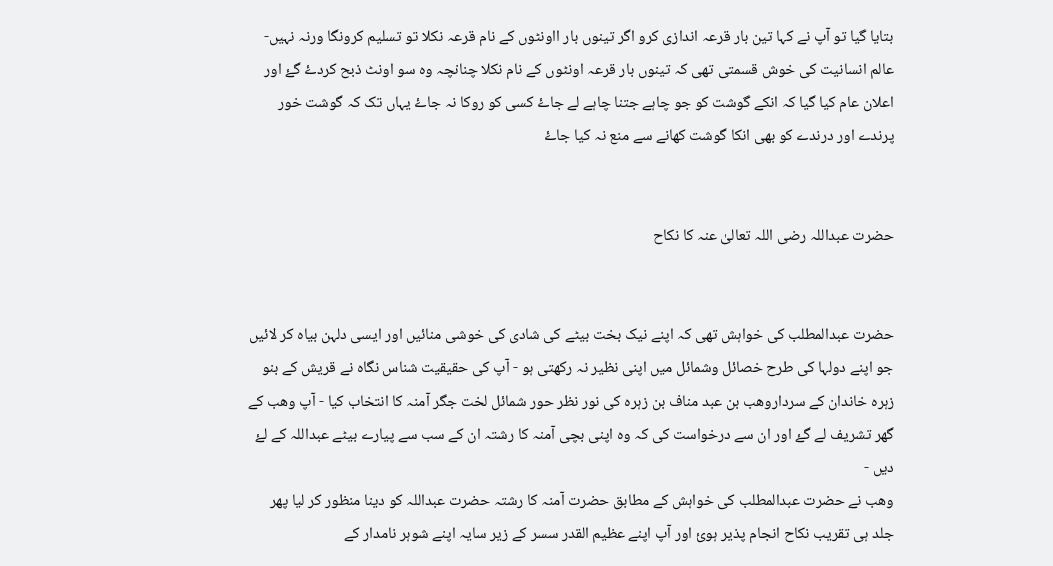بتایا گیا تو آپ نے کہا تین بار قرعہ اندازی کرو اگر تینوں بار ااونٹوں کے نام قرعہ نکلا تو تسلیم کرونگا ورنہ نہیں-
عالم انسانیت کی خوش قسمتی تھی کہ تینوں بار قرعہ اونٹوں کے نام نکلا چنانچہ وہ سو اونٹ ذبح کردۓ گۓ اور اعلان عام کیا گیا کہ انکے گوشت کو جو چاہے جتنا چاہے لے جاۓ کسی کو روکا نہ جاۓ یہاں تک کہ گوشت خور پرندے اور درندے کو بھی انکا گوشت کھانے سے منع نہ کیا جاۓ


حضرت عبداللہ رضی اللہ تعالیٰ عنہ کا نکاح


حضرت عبدالمطلب کی خواہش تھی کہ اپنے نیک بخت بیٹے کی شادی کی خوشی منائیں اور ایسی دلہن بیاہ کر لائیں جو اپنے دولہا کی طرح خصائل وشمائل میں اپنی نظیر نہ رکھتی ہو - آپ کی حقیقیت شناس نگاہ نے قریش کے بنو زہرہ خاندان کے سرداروھب بن عبد مناف بن زہرہ کی نور نظر حور شمائل لخت جگر آمنہ کا انتخاب کیا - آپ وھب کے گھر تشریف لے گۓ اور ان سے درخواست کی کہ وہ اپنی بچی آمنہ کا رشتہ ان کے سب سے پیارے بیٹے عبداللہ کے لۓ دیں -
وھب نے حضرت عبدالمطلب کی خواہش کے مطابق حضرت آمنہ کا رشتہ حضرت عبداللہ کو دینا منظور کر لیا پھر جلد ہی تقریب نکاح انجام پذیر ہوئ اور آپ اپنے عظیم القدر سسر کے زیر سایہ اپنے شوہر نامدار کے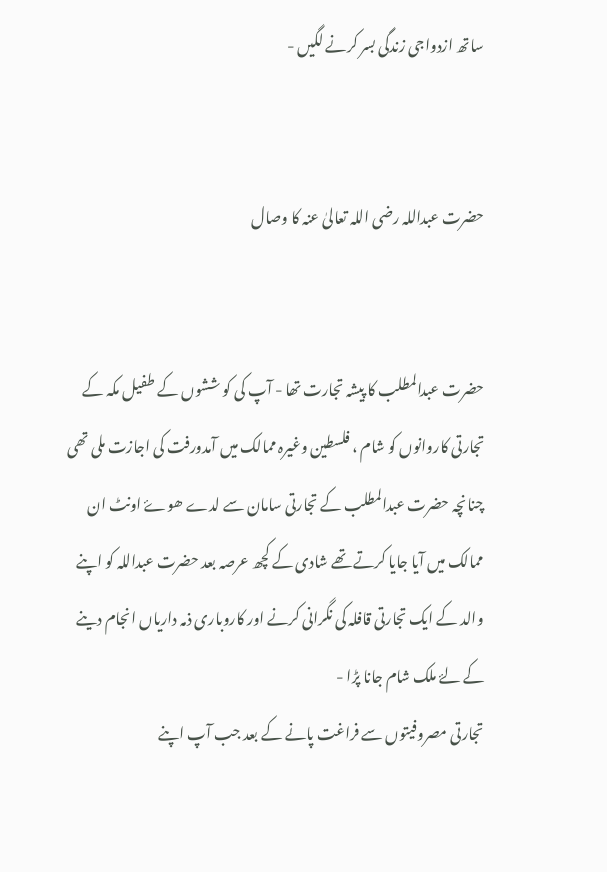ساتھ ازدواجی زندگی بسر کرنے لگیں -


حضرت عبداللہ رضی اللہ تعالیٰ عنہ کا وصال


حضرت عبدالمطلب کا پیشہ تجارت تھا - آپ کی کو ششوں کے طفیل مکہ کے تجارتی کاروانوں کو شام ، فلسطین وغیرہ ممالک میں آمدورفت کی اجازت ملی تھی چنانچہ حضرت عبدالمطلب کے تجارتی سامان سے لدے ھوۓ اونٹ ان ممالک میں آیا جایا کرتے تھے شادی کے کچھ عرصہ بعد حضرت عبداللہ کو اپنے والد کے ایک تجارتی قافلہ کی نگرانی کرنے اور کاروباری ذمہ داریاں انجام دینے کے لۓ ملک شام جانا پڑا -
تجارتی مصروفیتوں سے فراغت پانے کے بعد جب آپ اپنے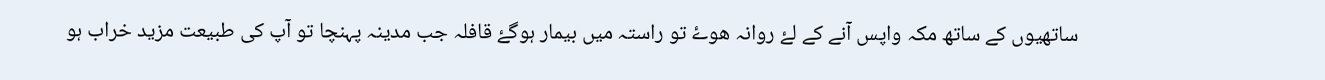ساتھیوں کے ساتھ مکہ واپس آنے کے لۓ روانہ ھوۓ تو راستہ میں بیمار ہوگۓ قافلہ جب مدینہ پہنچا تو آپ کی طبیعت مزید خراب ہو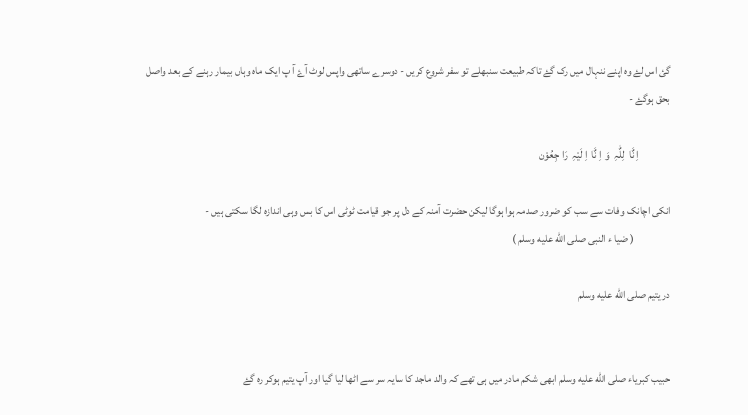گئ اس لۓ وہ اپنے ننہال میں رک گۓ تاکہ طبیعت سنبھلے تو سفر شروع کریں - دوسرے ساتھی واپس لوٹ آۓ آ پ ایک ماہ وہاں بیمار رہنے کے بعد واصل بحق ہوگۓ -

               اِ نٌَا  لِلٌٰہِ  وَ  اِ نٌَا  اِ لَیْہِ  رَا جِعُوْن

انکی اچانک وفات سے سب کو ضرور صدمہ ہوا ہوگا لیکن حضرت آمنہ کے دل پر جو قیامت ٹوٹی اس کا بس وہی اندازہ لگا سکتی ہیں -
                 ( ضیا ء النبی صلى الله عليه وسلم )

در یتیم صلى الله عليه وسلم


حبیب کبریاء صلى الله عليه وسلم ابھی شکم مادر میں ہی تھے کہ والد ماجد کا سایہ سر سے اٹھا لیا گیا اور آپ یتیم ہوکر رہ گۓ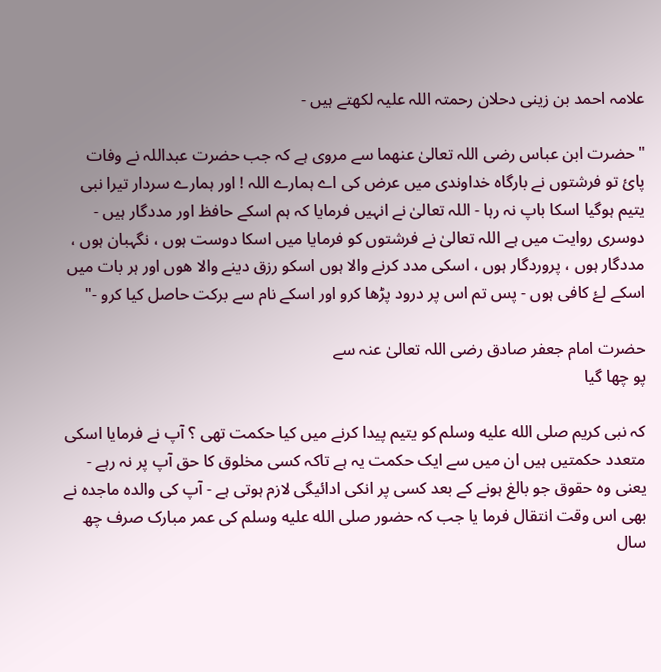علامہ احمد بن زینی دحلان رحمتہ اللہ علیہ لکھتے ہیں -

"حضرت ابن عباس رضی اللہ تعالیٰ عنھما سے مروی ہے کہ جب حضرت عبداللہ نے وفات پائ تو فرشتوں نے بارگاہ خداوندی میں عرض کی اے ہمارے اللہ ! اور ہمارے سردار تیرا نبی یتیم ہوگیا اسکا باپ نہ رہا - اللہ تعالیٰ نے انہیں فرمایا کہ ہم اسکے حافظ اور مددگار ہیں -
دوسری روایت میں ہے اللہ تعالیٰ نے فرشتوں کو فرمایا میں اسکا دوست ہوں ، نگہبان ہوں ، مددگار ہوں ، پروردگار ہوں ، اسکی مدد کرنے والا ہوں اسکو رزق دینے والا ھوں اور ہر بات میں اسکے لۓ کافی ہوں - پس تم اس پر درود پڑھا کرو اور اسکے نام سے برکت حاصل کیا کرو -"

حضرت امام جعفر صادق رضی اللہ تعالیٰ عنہ سے
پو چھا گیا

کہ نبی کریم صلى الله عليه وسلم کو یتیم پیدا کرنے میں کیا حکمت تھی ؟ آپ نے فرمایا اسکی متعدد حکمتیں ہیں ان میں سے ایک حکمت یہ ہے تاکہ کسی مخلوق کا حق آپ پر نہ رہے - یعنی وہ حقوق جو بالغ ہونے کے بعد کسی پر انکی ادائیگی لازم ہوتی ہے - آپ کی والدہ ماجدہ نے بھی اس وقت انتقال فرما یا جب کہ حضور صلى الله عليه وسلم کی عمر مبارک صرف چھ سال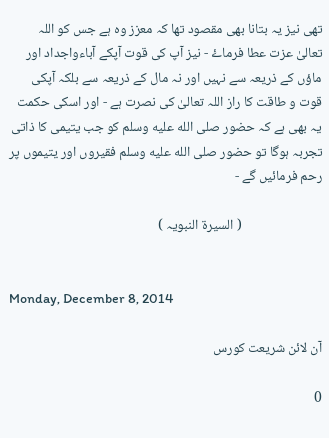تھی نیز یہ بتانا بھی مقصود تھا کہ معزز وہ ہے جس کو اللہ تعالیٰ عزت عطا فرماۓ - نیز آپ کی قوت آپکے آباءواجداد اور ماؤں کے ذریعہ سے نہیں اور نہ مال کے ذریعہ سے بلکہ آپکی قوت و طاقت کا راز اللہ تعالیٰ کی نصرت ہے - اور اسکی حکمت یہ بھی ہے کہ حضور صلى الله عليه وسلم کو جب یتیمی کا ذاتی تجربہ ہوگا تو حضور صلى الله عليه وسلم فقیروں اور یتیموں پر رحم فرمائیں گے -

                          ( السیرۃ النبویہ )


Monday, December 8, 2014

آن لائن شریعت کورس

0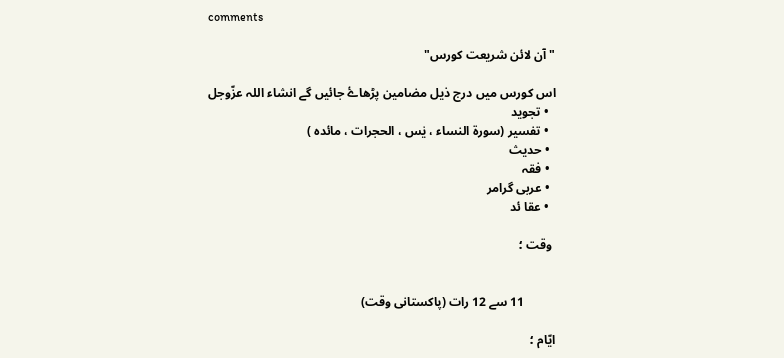comments

"آن لائن شریعت کورس"

اس کورس میں درج ذیل مضامین پڑھاۓ جائیں گے انشاء اللہ عزّوجل
  • تجوید
  • تفسیر (سورۃ النساء ، یٰس ، الحجرات ، مائدہ )
  • حدیث
  • فقہ
  • عربی گرامر
  • عقا ئد

 وقت ؛


          11 سے 12 رات (پاکستانی وقت)

ایّام ؛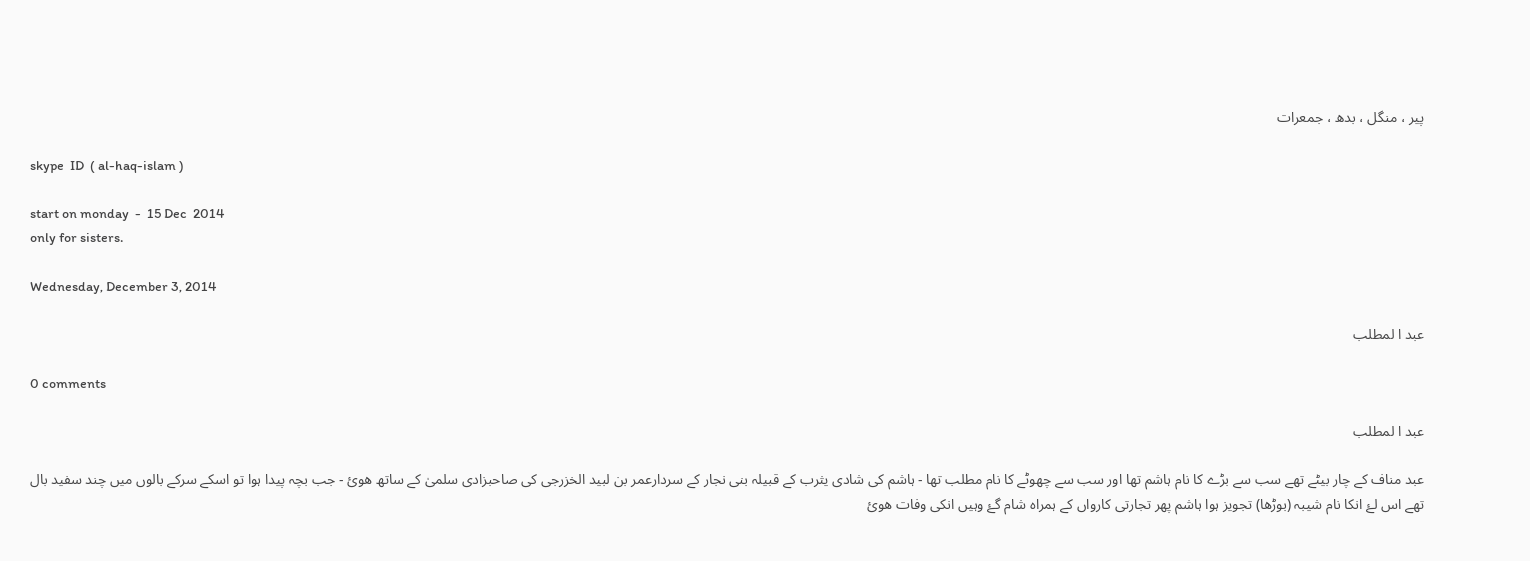پیر ، منگل ، بدھ ، جمعرات

skype  ID  ( al-haq-islam )

start on monday  -  15 Dec  2014
only for sisters.

Wednesday, December 3, 2014

عبد ا لمطلب

0 comments

عبد ا لمطلب

عبد مناف کے چار بیٹے تھے سب سے بڑے کا نام ہاشم تھا اور سب سے چھوٹے کا نام مطلب تھا - ہاشم کی شادی یثرب کے قبیلہ بنی نجار کے سردارعمر بن لبید الخزرجی کی صاحبزادی سلمیٰ کے ساتھ ھوئ - جب بچہ پیدا ہوا تو اسکے سرکے بالوں میں چند سفید بال تھے اس لۓ انکا نام شیبہ (بوڑھا) تجویز ہوا ہاشم پھر تجارتی کارواں کے ہمراہ شام گۓ وہیں انکی وفات ھوئ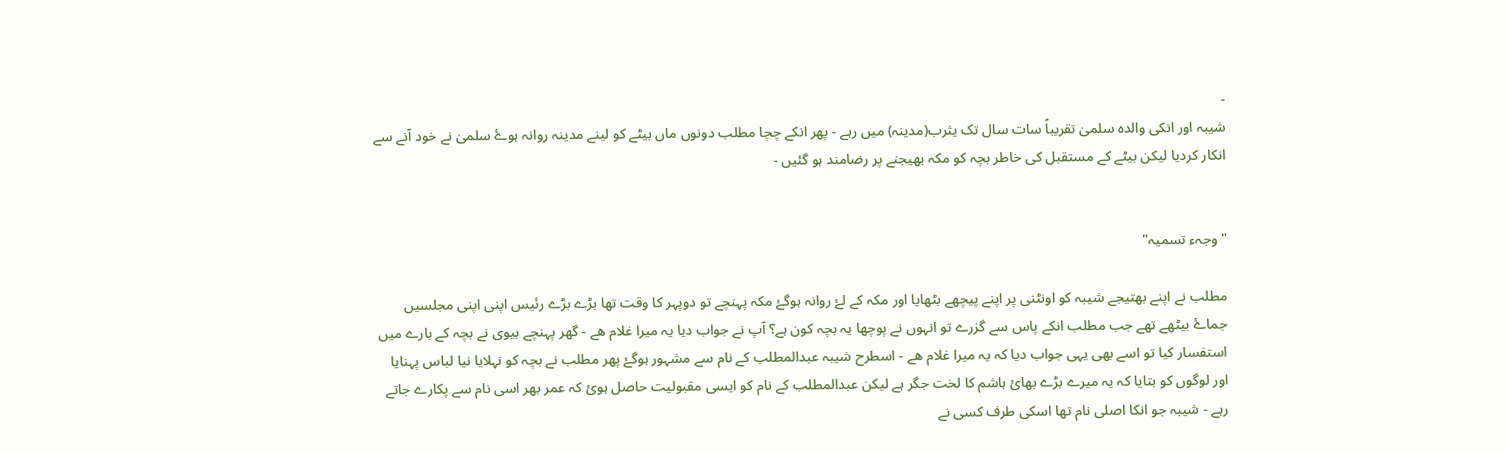-
شیبہ اور انکی والدہ سلمیٰ تقریباً سات سال تک یثرب(مدینہ) میں رہے - پھر انکے چچا مطلب دونوں ماں بیٹے کو لینے مدینہ روانہ ہوۓ سلمیٰ نے خود آنے سے انکار کردیا لیکن بیٹے کے مستقبل کی خاطر بچہ کو مکہ بھیجنے پر رضامند ہو گئیں -


"وجہء تسمیہ"

مطلب نے اپنے بھتیجے شیبہ کو اونٹنی پر اپنے پیچھے بٹھایا اور مکہ کے لۓ روانہ ہوگۓ مکہ پہنچے تو دوپہر کا وقت تھا بڑے بڑے رئیس اپنی اپنی مجلسیں جماۓ بیٹھے تھے جب مطلب انکے پاس سے گزرے تو انہوں نے پوچھا یہ بچہ کون ہے؟ آپ نے جواب دیا یہ میرا غلام ھے - گھر پہنچے بیوی نے بچہ کے بارے میں استفسار کیا تو اسے بھی یہی جواب دیا کہ یہ میرا غلام ھے - اسطرح شیبہ عبدالمطلب کے نام سے مشہور ہوگۓ پھر مطلب نے بچہ کو نہلایا نیا لباس پہنایا اور لوگوں کو بتایا کہ یہ میرے بڑے بھائ ہاشم کا لخت جگر ہے لیکن عبدالمطلب کے نام کو ایسی مقبولیت حاصل ہوئ کہ عمر بھر اسی نام سے پکارے جاتے رہے - شیبہ جو انکا اصلی نام تھا اسکی طرف کسی نے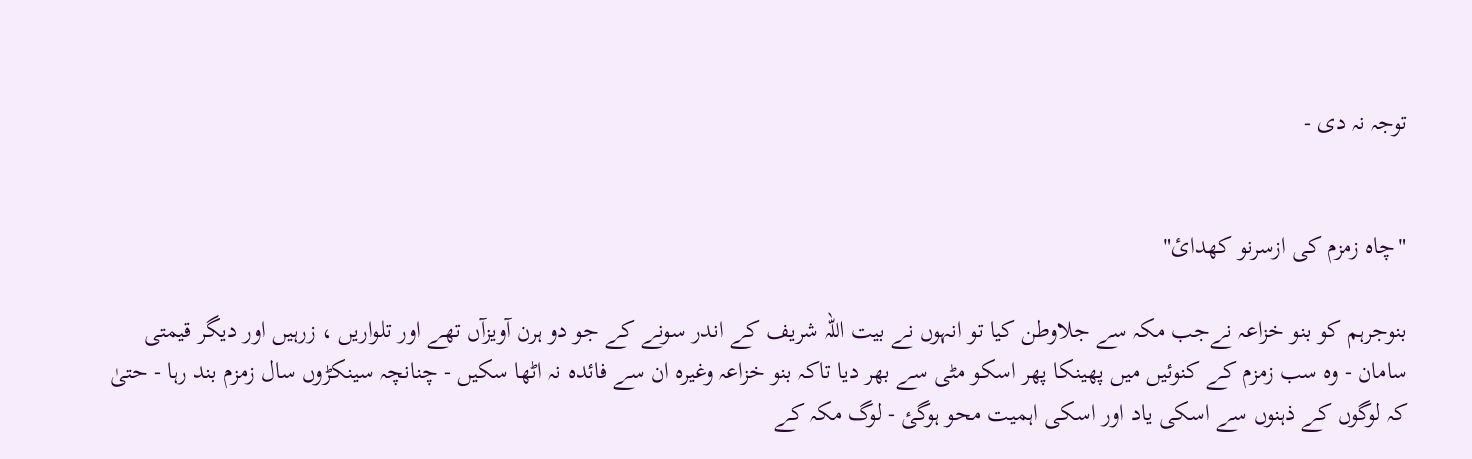توجہ نہ دی -


"چاہ زمزم کی ازسرنو کھدائ"

بنوجرہم کو بنو خزاعہ نےجب مکہ سے جلاوطن کیا تو انہوں نے بیت اللہ شریف کے اندر سونے کے جو دو ہرن آویزآں تھے اور تلواریں ، زرہیں اور دیگر قیمتی سامان - وہ سب زمزم کے کنوئیں میں پھینکا پھر اسکو مٹی سے بھر دیا تاکہ بنو خزاعہ وغیرہ ان سے فائدہ نہ اٹھا سکیں - چنانچہ سینکڑوں سال زمزم بند رہا - حتیٰ کہ لوگوں کے ذہنوں سے اسکی یاد اور اسکی اہمیت محو ہوگئ - لوگ مکہ کے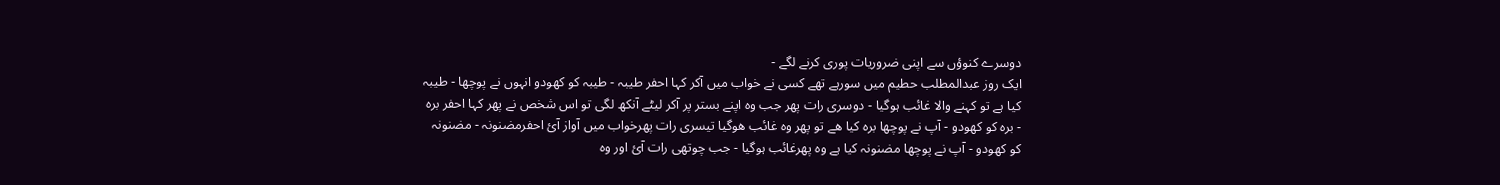دوسرے کنوؤں سے اپنی ضروریات پوری کرنے لگے -
ایک روز عبدالمطلب حطیم میں سورہے تھے کسی نے خواب میں آکر کہا احفر طیبہ - طیبہ کو کھودو انہوں نے پوچھا - طیبہ کیا ہے تو کہنے والا غائب ہوگیا - دوسری رات پھر جب وہ اپنے بستر پر آکر لیٹے آنکھ لگی تو اس شخص نے پھر کہا احفر برہ - برہ کو کھودو - آپ نے پوچھا برہ کیا ھے تو پھر وہ غائب ھوگیا تیسری رات پھرخواب میں آواز آئ احفرمضنونہ - مضنونہ کو کھودو - آپ نے پوچھا مضنونہ کیا ہے وہ پھرغائب ہوگیا - جب چوتھی رات آئ اور وہ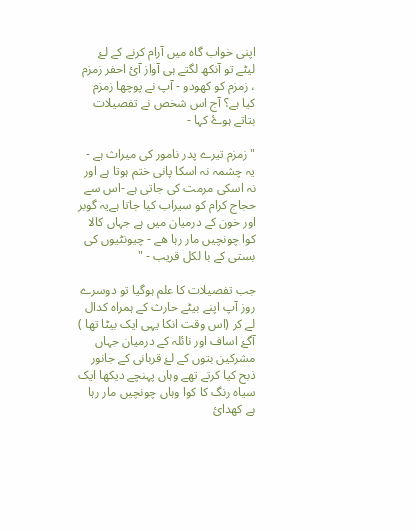اپنی خواب گاہ میں آرام کرنے کے لۓ لیٹے تو آنکھ لگتے ہی آواز آئ احفر زمزم ، زمزم کو کھودو - آپ نے پوچھا زمزم کیا ہے؟ آج اس شخص نے تفصیلات بتاتے ہوۓ کہا -

" زمزم تیرے پدر نامور کی میراث ہے - یہ چشمہ نہ اسکا پانی ختم ہوتا ہے اور نہ اسکی مرمت کی جاتی ہے -اس سے حجاج کرام کو سیراب کیا جاتا ہےیہ گوبر اور خون کے درمیان میں ہے جہاں کالا کوا چونچیں مار رہا ھے - چیونٹیوں کی بستی کے با لکل قریب - "

جب تفصیلات کا علم ہوگیا تو دوسرے روز آپ اپنے بیٹے حارث کے ہمراہ کدال لے کر (اس وقت انکا یہی ایک بیٹا تھا ) آگۓ اساف اور نائلہ کے درمیان جہاں مشرکین بتوں کے لۓ قربانی کے جانور ذبح کیا کرتے تھے وہاں پہنچے دیکھا ایک سیاہ رنگ کا کوا وہاں چونچیں مار رہا ہے کھدائ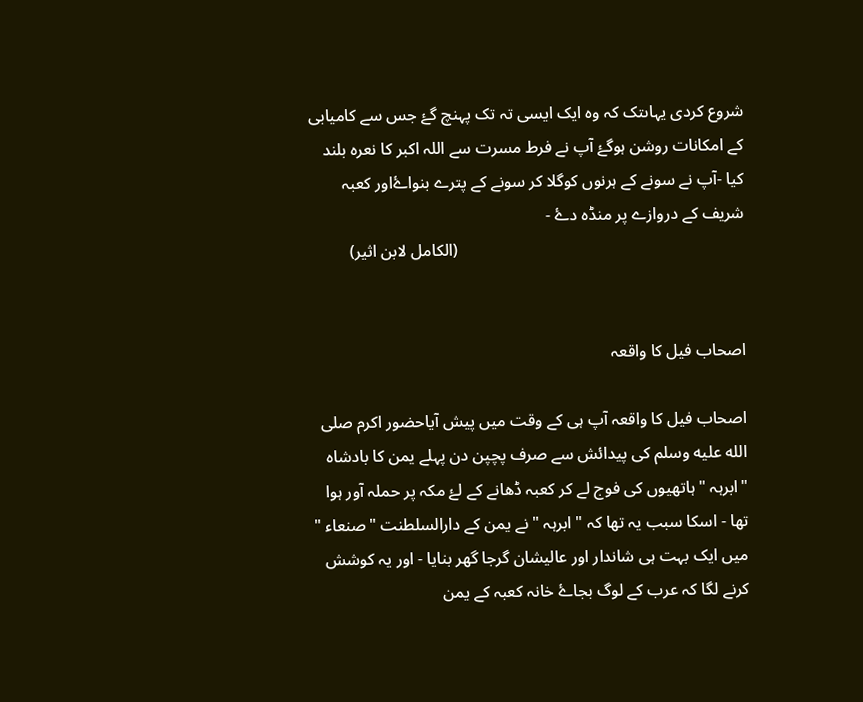شروع کردی یہاںتک کہ وہ ایک ایسی تہ تک پہنچ گۓ جس سے کامیابی کے امکانات روشن ہوگۓ آپ نے فرط مسرت سے اللہ اکبر کا نعرہ بلند کیا -آپ نے سونے کے ہرنوں کوگلا کر سونے کے پترے بنواۓاور کعبہ شریف کے دروازے پر منڈہ دۓ -
                                                                     (الکامل لابن اثیر)


اصحاب فیل کا واقعہ

اصحاب فیل کا واقعہ آپ ہی کے وقت میں پیش آیاحضور اکرم صلى الله عليه وسلم کی پیدائش سے صرف پچپن دن پہلے یمن کا بادشاہ "ابرہہ " ہاتھیوں کی فوج لے کر کعبہ ڈھانے کے لۓ مکہ پر حملہ آور ہوا تھا - اسکا سبب یہ تھا کہ " ابرہہ " نے یمن کے دارالسلطنت "صنعاء " میں ایک بہت ہی شاندار اور عالیشان گرجا گھر بنایا - اور یہ کوشش کرنے لگا کہ عرب کے لوگ بجاۓ خانہ کعبہ کے یمن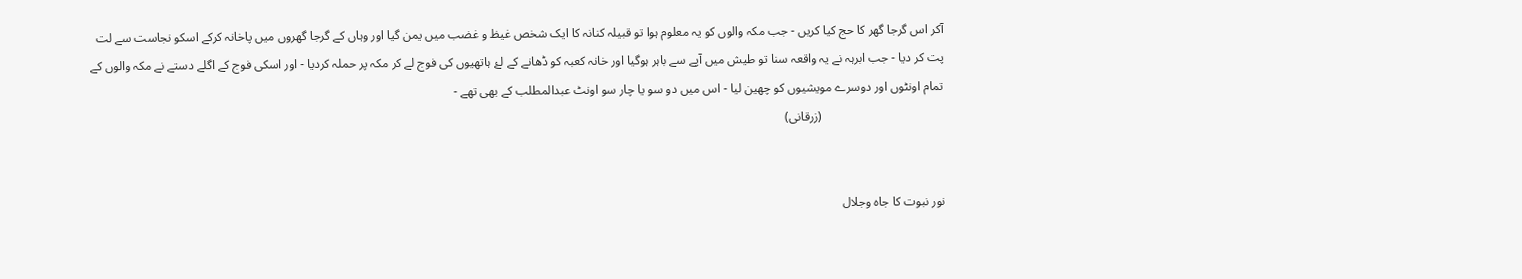آکر اس گرجا گھر کا حج کیا کریں - جب مکہ والوں کو یہ معلوم ہوا تو قبیلہ کنانہ کا ایک شخص غیظ و غضب میں یمن گیا اور وہاں کے گرجا گھروں میں پاخانہ کرکے اسکو نجاست سے لت پت کر دیا - جب ابرہہ نے یہ واقعہ سنا تو طیش میں آپے سے باہر ہوگیا اور خانہ کعبہ کو ڈھانے کے لۓ ہاتھیوں کی فوج لے کر مکہ پر حملہ کردیا - اور اسکی فوج کے اگلے دستے نے مکہ والوں کے تمام اونٹوں اور دوسرے مویشیوں کو چھین لیا - اس میں دو سو یا چار سو اونٹ عبدالمطلب کے بھی تھے -
                                       (زرقانی)


نور نبوت کا جاہ وجلال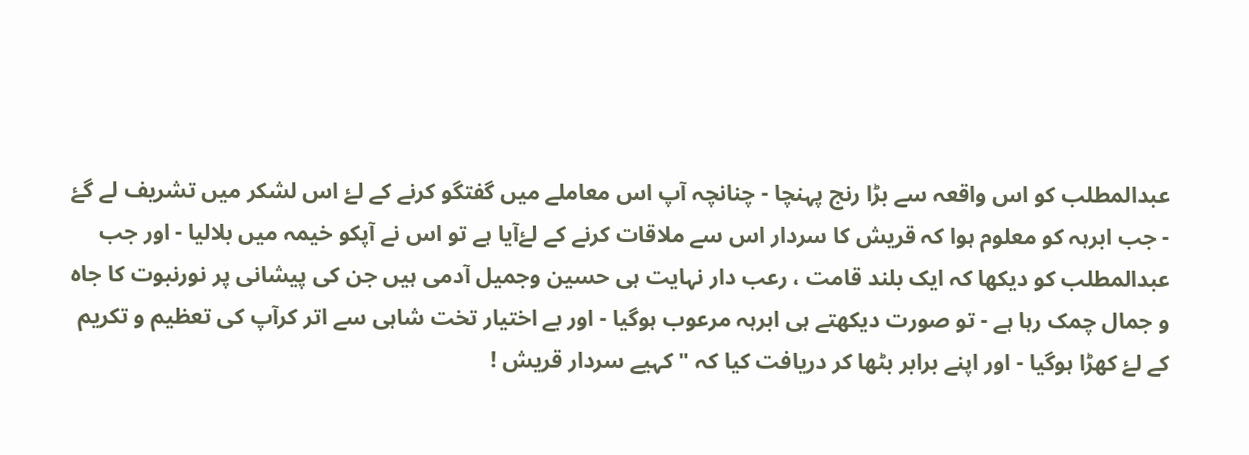عبدالمطلب کو اس واقعہ سے بڑا رنج پہنچا - چنانچہ آپ اس معاملے میں گفتگو کرنے کے لۓ اس لشکر میں تشریف لے گۓ - جب ابرہہ کو معلوم ہوا کہ قریش کا سردار اس سے ملاقات کرنے کے لۓآیا ہے تو اس نے آپکو خیمہ میں بلالیا - اور جب عبدالمطلب کو دیکھا کہ ایک بلند قامت ، رعب دار نہایت ہی حسین وجمیل آدمی ہیں جن کی پیشانی پر نورنبوت کا جاہ و جمال چمک رہا ہے - تو صورت دیکھتے ہی ابرہہ مرعوب ہوگیا - اور بے اختیار تخت شاہی سے اتر کرآپ کی تعظیم و تکریم کے لۓ کھڑا ہوگیا - اور اپنے برابر بٹھا کر دریافت کیا کہ " کہیے سردار قریش !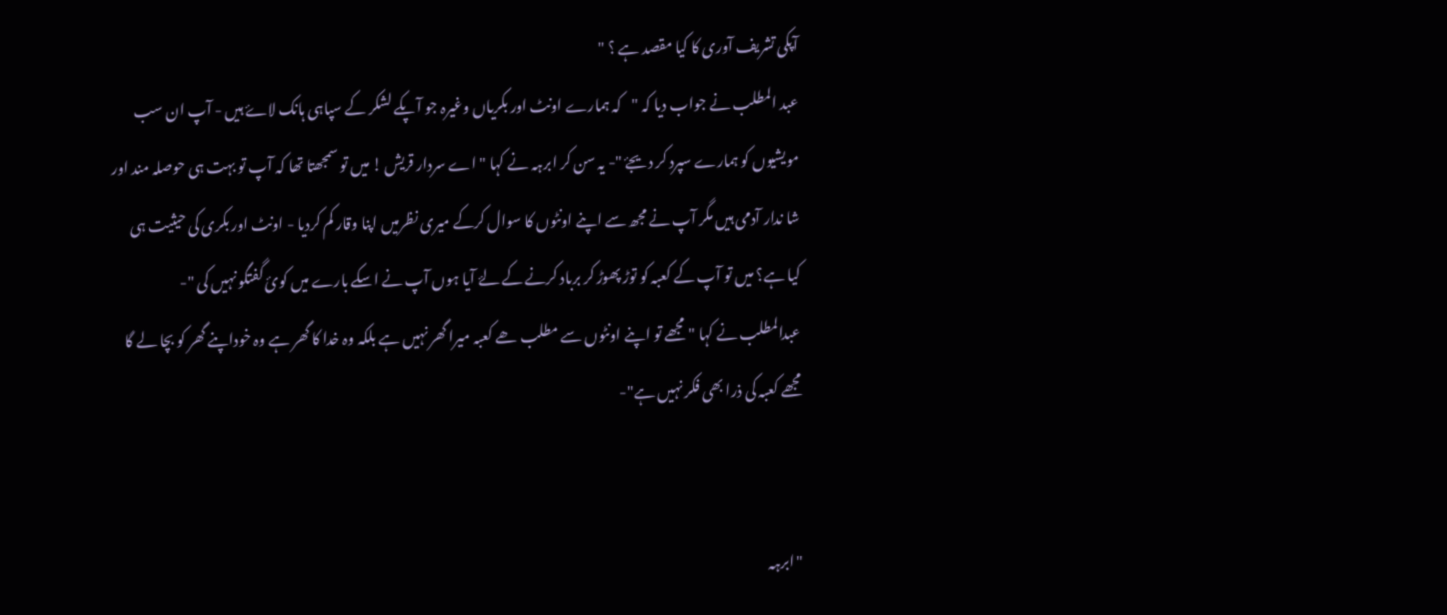آپکی تشریف آوری کا کیا مقصد ہے ؟ "
عبد المطلب نے جواب دیا کہ "کہ ہمارے اونٹ اور بکریاں وغیرہ جو آپکے لشکر کے سپاہی ہانک لاۓ ہیں - آپ ان سب مویشیوں کو ہمارے سپرد کر دیجۓ "- یہ سن کر ابرہہ نے کہا "اے سردار قریش ! میں تو سمجھتا تھا کہ آپ تو بہت ہی حوصلہ مند اور شا ندار آدمی ہیں مگر آپ نے مجھ سے اپنے اونٹوں کا سوال کرکے میری نظرمیں اپنا وقار کم کردیا - اونٹ اور بکری کی حیثیت ہی کیا ہے؟ میں تو آپ کے کعبہ کو توڑ پھوڑ کر برباد کرنے کے لۓ آیا ہوں آپ نے اسکے بارے میں کوئ گفتگو نہیں کی "- عبدالمطلب نے کہا " مجھے تو اپنے اونٹوں سے مطلب ھے کعبہ میرا گھر نہیں ہے بلکہ وہ خدا کا گھر ہے وہ خوداپنے گھر کو بچا لے گا مجھے کعبہ کی ذرا بھی فکر نہیں ہے"-


"ابرہہ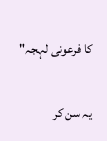کا فرعونی لہجہ"

یہ سن کر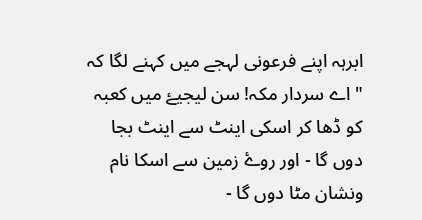ابرہہ اپنے فرعونی لہجے میں کہنے لگا کہ " اے سردار مکہ! سن لیجیۓ میں کعبہ کو ڈھا کر اسکی اینٹ سے اینٹ بجا دوں گا - اور روۓ زمین سے اسکا نام ونشان مٹا دوں گا -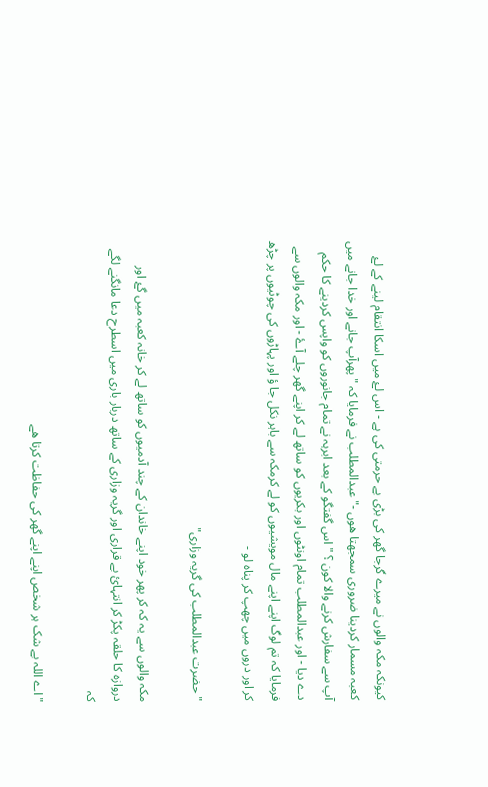کیونکہ مکہ والوں نے میرے گرجا گھر کی بڑی بے حرمتی کی ہے - اس لۓ میں اسکا انتقام لینے کے لۓ کعبہ مسمار کردینا ضروری سمجھتا ھوں -" عبدالمطلب نے فرمایا کہ "پھرآپ جانے اور خدا جانے میں آپ سے سفارش کرنے والا کون ؟ " اس گفتگو کے بعد ابرہہ نے تمام جانوروں کو واپس کردینے کا حکم دے دیا - اور عبدالمطلب تمام اونٹوں اور بکریوں کو ساتھ لے کر اپنے گھر چلے آۓ - اور مکہ والوں سے فرمایا کہ تم لوگ اپنے اپنے مال مویشیوں کو لے کرمکہ سے باہر نکل جا ؤ اور پہاڑوں کی چوٹیوں پر چڑھ کر اور دروں میں چھپ کر پناہ لو -

"حضرت عبدالمطلب کی گریہ وزاری"

مکہ والوں سے یہ کہ کر پھر خود اپنے خاندان کے چند آدمیوں کو ساتھ لے کر خانہ کعبہ میں گۓ اور دروازہ کا حلقہ پکڑ کر انتہائ بے قراری اور گریہ وزاری کے ساتھ دربار باری میں اسطرح دعا مانگنے لگے کہ

"اے اللہ بے شک ہر شخص اپنے اپنے گھر کی حفاظت کرتا ھے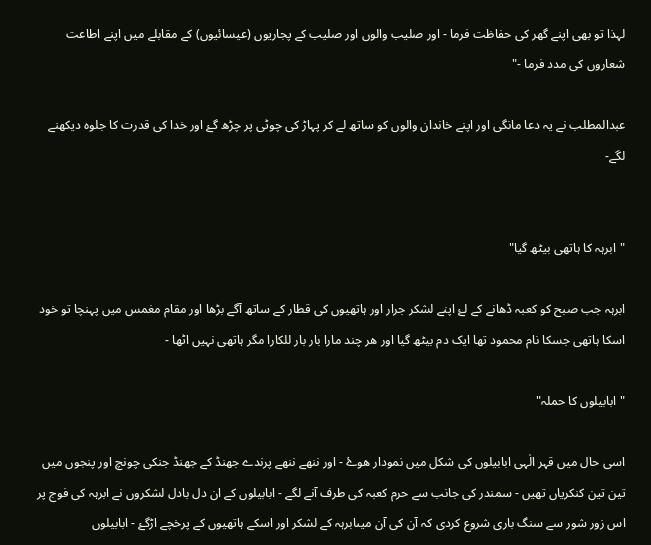لہذا تو بھی اپنے گھر کی حفاظت فرما - اور صلیب والوں اور صلیب کے پجاریوں (عیسائیوں) کے مقابلے میں اپنے اطاعت شعاروں کی مدد فرما -"

عبدالمطلب نے یہ دعا مانگی اور اپنے خاندان والوں کو ساتھ لے کر پہاڑ کی چوٹی پر چڑھ گۓ اور خدا کی قدرت کا جلوہ دیکھنے لگے-


"ابرہہ کا ہاتھی بیٹھ گیا"

ابرہہ جب صبح کو کعبہ ڈھانے کے لۓ اپنے لشکر جرار اور ہاتھیوں کی قطار کے ساتھ آگے بڑھا اور مقام مغمس میں پہنچا تو خود اسکا ہاتھی جسکا نام محمود تھا ایک دم بیٹھ گیا اور ھر چند مارا بار بار للکارا مگر ہاتھی نہیں اٹھا -

"ابابیلوں کا حملہ"

اسی حال میں قہر الٰہی ابابیلوں کی شکل میں نمودار ھوۓ - اور ننھے ننھے پرندے جھنڈ کے جھنڈ جنکی چونچ اور پنجوں میں تین تین کنکریاں تھیں - سمندر کی جانب سے حرم کعبہ کی طرف آنے لگے - ابابیلوں کے ان دل بادل لشکروں نے ابرہہ کی فوج پر اس زور شور سے سنگ باری شروع کردی کہ آن کی آن میںابرہہ کے لشکر اور اسکے ہاتھیوں کے پرخچے اڑگۓ - ابابیلوں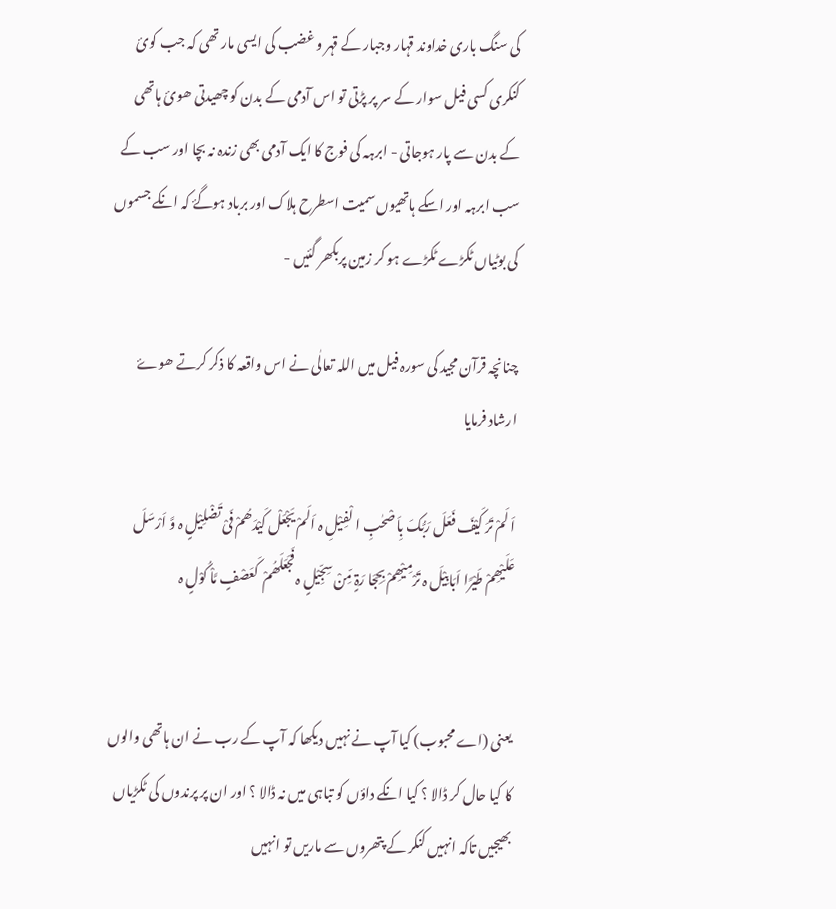کی سنگ باری خداوند قہار وجبار کے قہر و غضب کی ایسی مار تھی کہ جب کوئ کنکری کسی فیل سوار کے سر پر پڑتی تو اس آدمی کے بدن کو چھیدتی ھوئ ہاتھی کے بدن سے پار ہوجاتی - ابرہہ کی فوج کا ایک آدمی بھی زندہ نہ بچا اور سب کے سب ابرہہ اور اسکے ہاتھیوں سمیت اسطرح ہلاک اور برباد ہوگۓ کہ انکے جسموں کی بوٹیاں ٹکڑے ٹکڑے ہو کر زمین پربکھر گئیں -

چنانچہ قرآن مجید کی سورہ فیل میں اللہ تعالٰی نے اس واقعہ کا ذکر کرتے ھوۓ ارشاد فرمایا

اَ لَمْ تَرَ کَیْفَ فَعَلَ رَبُّکَ بِاَ صْحٰبِ ا لْفِیْلِ ہ اَلَمْ یَجْعَلْ کَیْدَھُمْ فَیْ تَضْلِیْلٍ ہ وَّ اَرْسَلَ عَلَیْھِمْ طَیْرًا اَبَابِیْلَ ہ تَرْمِیْھِمْ بِحِجَا رَۃٍ مِّنْ سِجِّیْلٍ ہ فَجَعَلَھُمْ  کَعَصْفٍ مَّاْ کُوْلٍ ہ


یعنی (اے محبوب) کیا آپ نے نہیں دیکھا کہ آپ کے رب نے ان ہاتھی والوں کا کیا حال کر ڈالا ؟ کیا انکے داؤں کو تباہی میں نہ ڈالا ؟ اور ان پر پرندوں کی ٹکڑیاں بھیجیں تاکہ انہیں کنکر کے پتھروں سے ماریں تو انہیں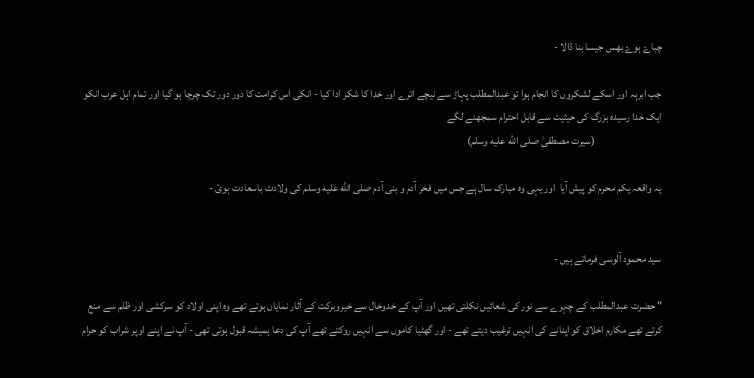چباۓ ہوۓ بھس جیسا بنا ڈالا -

جب ابرہہ اور اسکے لشکروں کا انجام ہوا تو عبدالمطلب پہاڑ سے نیچے اترے اور خدا کا شکر ادا کیا - انکی اس کرامت کا دور دور تک چرچا ہو گیا اور تمام اہل عرب انکو ایک خدا رسیدہ بزرگ کی حیثیت سے قابل احترام سمجھنے لگے
                               (سیرت مصطفیٰ صلى الله عليه وسلم)

یہ واقعہ یکم محرم کو پیش آیا  اور یہی وہ مبارک سال ہے جس میں فخر آدم و بنی آدم صلى الله عليه وسلم کی ولادت باسعادت ہوئ -


سید محمود آلوسی فرماتے ہیں -

" حضرت عبدالمطلب کے چہرے سے نور کی شعائیں نکلتی تھیں اور آپ کے خدوخال سے خیروبرکت کے آثار نمایاں ہوتے تھے وہ اپنی اولاد کو سرکشی اور ظلم سے منع کرتے تھے مکارم اخلاق کو اپنانے کی انہیں ترغیب دیتے تھے - اور گھٹیا کاموں سے انہیں روکتے تھے آپ کی دعا ہمیشہ قبول ہوتی تھی - آپ نے اپنے اوپر شراب کو حرام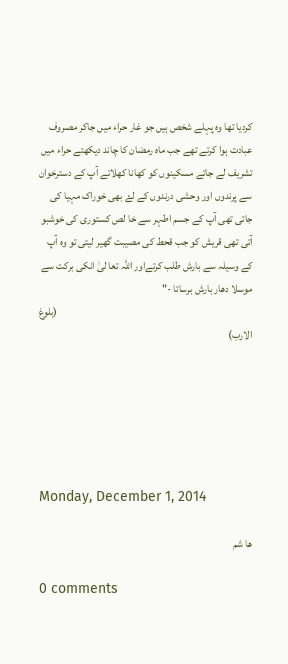کردیا تھا وہ پہلے شخص ہیں جو غار حراء میں جاکر مصروف عبادت ہوا کرتے تھے جب ماہ رمضان کا چاند دیکھتے حراء میں تشریف لے جاتے مسکینوں کو کھانا کھلاتے آپ کے دسترخوان سے پرندوں اور وحشی درندوں کے لۓ بھی خوراک مہیا کی جاتی تھی آپ کے جسم اطہر سے خا لص کستوری کی خوشبو آتی تھی قریش کو جب قحط کی مصیبت گھیر لیتی تو وہ آپ کے وسیلہ سے بارش طلب کرتےاور اللہ تعا لیٰ انکی برکت سے موسلا دھار بارش برساتا -"
                                                                                            (بلوغ الارب)






Monday, December 1, 2014

ھا شم

0 comments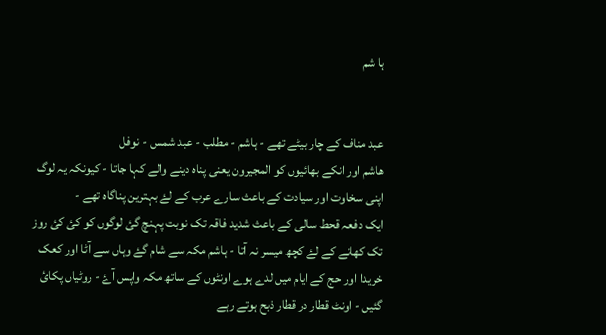ہا شم


عبد مناف کے چار بیٹے تھے - ہاشم - مطلب - عبد شمس - نوفل
ھاشم اور انکے بھائیوں کو المجیرون یعنی پناہ دینے والے کہا جاتا - کیونکہ یہ لوگ اپنی سخاوت اور سیادت کے باعث سارے عرب کے لۓ بہترین پناگاہ تھے -
ایک دفعہ قحط سالی کے باعث شدید فاقہ تک نوبت پہنچ گئ لوگوں کو کئ کئ روز تک کھانے کے لۓ کچھ میسر نہ آتا - ہاشم مکہ سے شام گۓ وہاں سے آٹا اور کعک خریدا اور حج کے ایام میں لدے ہوے اونٹوں کے ساتھ مکہ واپس آۓ - روٹیاں پکائ گئیں - اونٹ قطار در قطار ذبح ہوتے رہے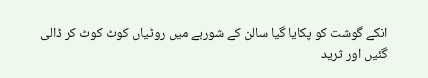انکے گوشت کو پکایا گیا سالن کے شوربے میں روٹیاں کوٹ کوٹ کر ڈالی گئیں اور ثرید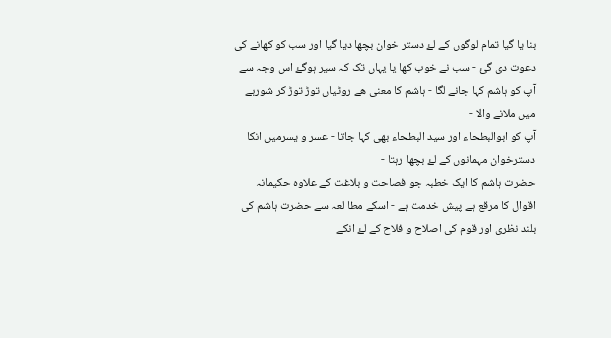بنا یا گیا تمام لوگوں کے لۓ دستر خوان بچھا دیا گیا اور سب کو کھانے کی دعوت دی گئ - سب نے خوب کھا یا یہاں تک کہ سیر ہوگۓ اس وجہ سے آپ کو ہاشم کہا جانے لگا - ہاشم کا معنی ھے روٹیاں توڑ توڑ کر شوربے میں ملانے والا -
آپ کو ابوالبطحاء اور سید البطحاء بھی کہا جاتا - عسر و یسرمیں انکا دسترخوان مہمانوں کے لۓ بچھا رہتا -
حضرت ہاشم کا ایک خطبہ جو فصاحت و بلاغت کے علاوہ حکیمانہ اقوال کا مرقع ہے پیش خدمت ہے - اسکے مطا لعہ سے حضرت ہاشم کی بلند نظری اور قوم کی اصلاح و فلاح کے لۓ انکے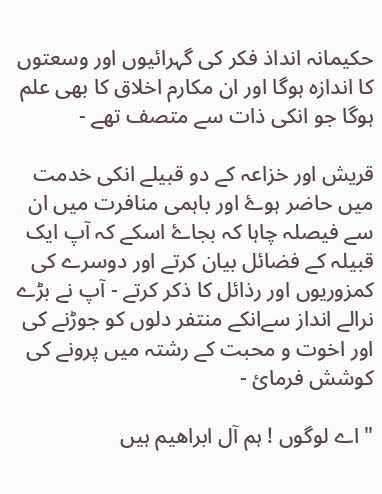حکیمانہ انداذ فکر کی گہرائیوں اور وسعتوں کا اندازہ ہوگا اور ان مکارم اخلاق کا بھی علم ہوگا جو انکی ذات سے متصف تھے -

قریش اور خزاعہ کے دو قبیلے انکی خدمت میں حاضر ہوۓ اور باہمی منافرت میں ان سے فیصلہ چاہا کہ بجاۓ اسکے کہ آپ ایک قبیلہ کے فضائل بیان کرتے اور دوسرے کی کمزوریوں اور رذائل کا ذکر کرتے - آپ نے بڑے نرالے انداز سےانکے منتفر دلوں کو جوڑنے کی اور اخوت و محبت کے رشتہ میں پرونے کی کوشش فرمائ -

" اے لوگوں ! ہم آل ابراھیم ہیں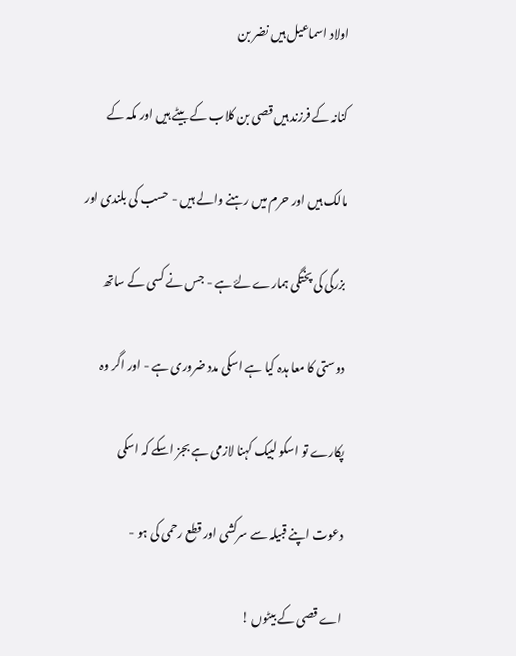اولاد اسماعیل ہیں نضر بن

کنانہ کے فرزند ہیں قصی بن کلاب کے بیٹے ہیں اور مکہ کے

مالک ہیں اور حرم میں رہنے والے ہیں - حسب کی بلندی اور

بزرگی کی پختگی ہمارے لۓ ہے - جس نے کسی کے ساتھ

دوستی کا معا ہدہ کیا ہے اسکی مدد ضروری ہے - اور اگر وہ

پکارے تو اسکو لبیک کہنا لازمی ہے بجز اسکے کہ اسکی

دعوت اپنے قبیلہ سے سرکشی اور قطع رحمی کی ہو -

اے قصی کے بیٹوں !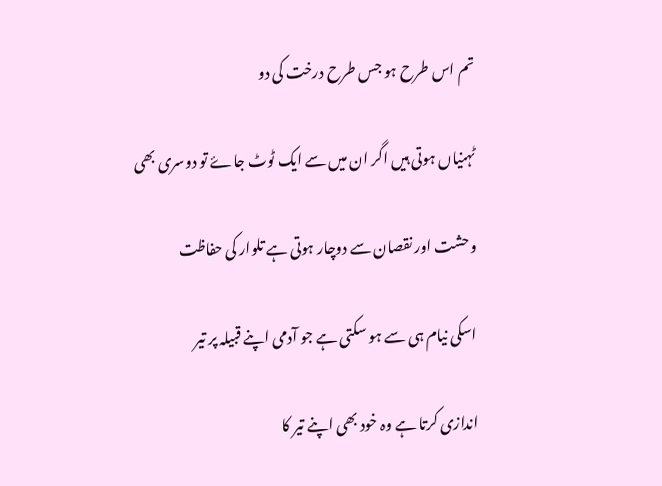تم اس طرح ہو جس طرح درخت کی دو

ٹہنیاں ہوتی ہیں اگر ان میں سے ایک ٹوٹ جاۓ تو دوسری بھی

وحشت اور نقصان سے دوچار ہوتی ہے تلوار کی حفاظت

اسکی نیام ہی سے ہو سکتی ہے جو آدمی اپنے قبیلہ پر تیر

اندازی کرتا ہے وہ خود بھی اپنے تیر کا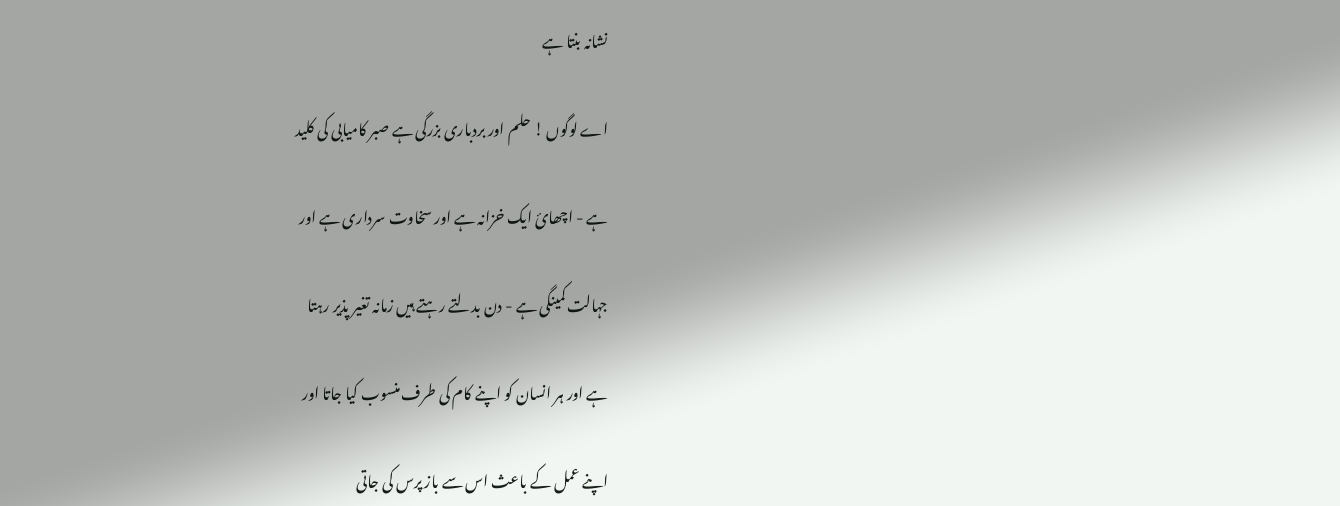نشانہ بنتا ہے

اے لوگوں ! حلم اور بردباری بزرگی ہے صبر کامیابی کی کلید

ہے - اچھائ ایک خزانہ ہے اور سخاوت سرداری ہے اور

جہالت کمینگی ہے - دن بدلتے رہتے ہیں زمانہ تغیر پذیر رہتا

ہے اور ہر انسان کو اپنے کام کی طرف منسوب کیا جاتا اور

اپنے عمل کے باعث اس سے باز پرس کی جاتی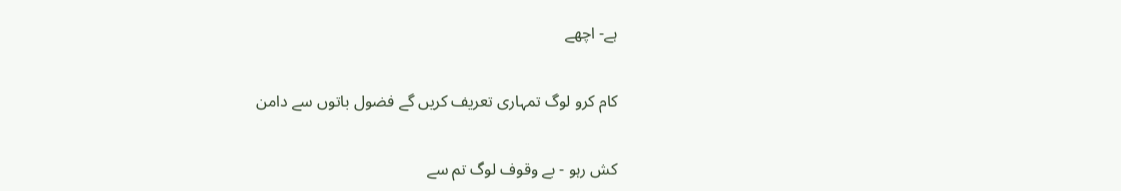ہے- اچھے

کام کرو لوگ تمہاری تعریف کریں گے فضول باتوں سے دامن

کش رہو - بے وقوف لوگ تم سے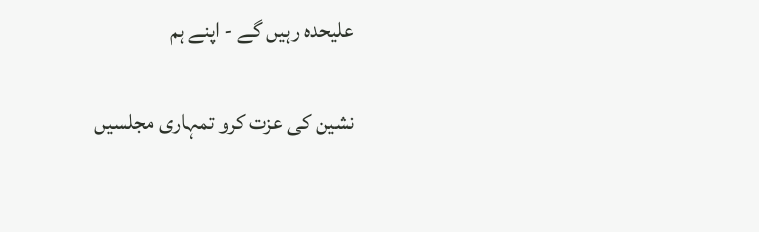علیحدہ رہیں گے - اپنے ہم

نشین کی عزت کرو تمہاری مجلسیں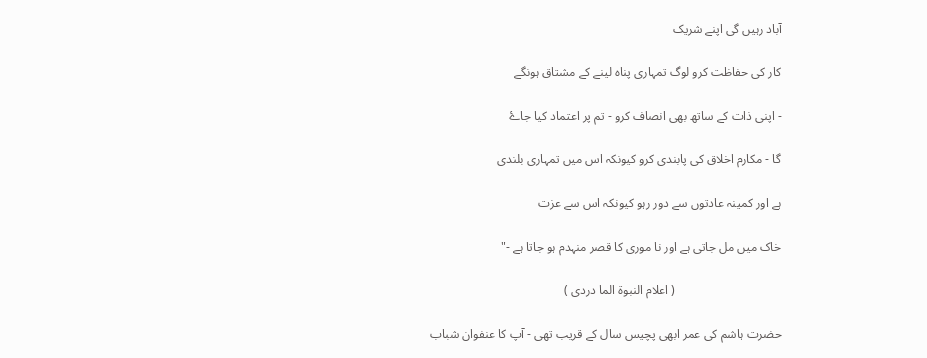آباد رہیں گی اپنے شریک

کار کی حفاظت کرو لوگ تمہاری پناہ لینے کے مشتاق ہونگے

- اپنی ذات کے ساتھ بھی انصاف کرو - تم پر اعتماد کیا جاۓ

گا - مکارم اخلاق کی پابندی کرو کیونکہ اس میں تمہاری بلندی

ہے اور کمینہ عادتوں سے دور رہو کیونکہ اس سے عزت

خاک میں مل جاتی ہے اور نا موری کا قصر منہدم ہو جاتا ہے -"

                                  ( اعلام النبوۃ الما دردی )

حضرت ہاشم کی عمر ابھی پچیس سال کے قریب تھی - آپ کا عنفوان شباب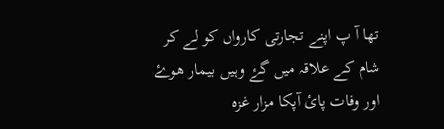تھا آ پ اپنے تجارتی کارواں کو لے کر شام کے علاقہ میں گۓ وہیں بیمار ھوۓ اور وفات پائ آپکا مزار غزہ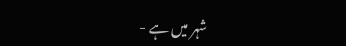شہر میں ہے -